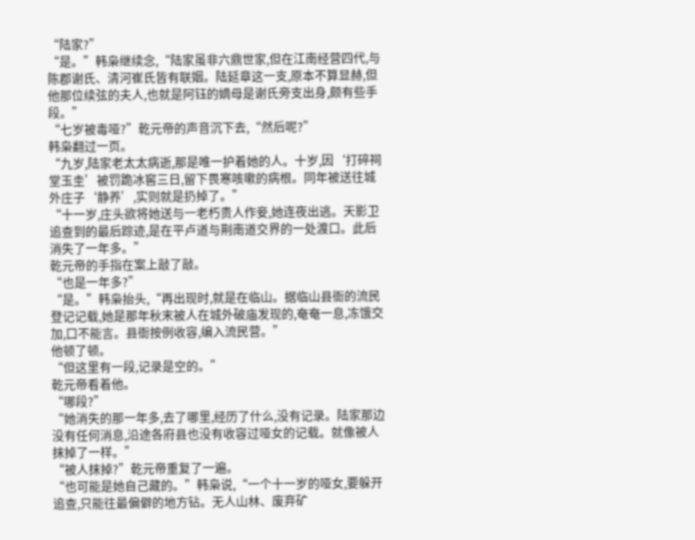“陆家?”
“是。”韩枭继续念,“陆家虽非六鼎世家,但在江南经营四代,与陈郡谢氏、清河崔氏皆有联姻。陆延章这一支,原本不算显赫,但他那位续弦的夫人,也就是阿钰的嫡母是谢氏旁支出身,颇有些手段。”
“七岁被毒哑?”乾元帝的声音沉下去,“然后呢?”
韩枭翻过一页。
“九岁,陆家老太太病逝,那是唯一护着她的人。十岁,因‘打碎祠堂玉圭’被罚跪冰窖三日,留下畏寒咳嗽的病根。同年被送往城外庄子‘静养’,实则就是扔掉了。”
“十一岁,庄头欲将她送与一老朽贵人作妾,她连夜出逃。天影卫追查到的最后踪迹,是在平卢道与荆南道交界的一处渡口。此后消失了一年多。”
乾元帝的手指在案上敲了敲。
“也是一年多?”
“是。”韩枭抬头,“再出现时,就是在临山。据临山县衙的流民登记记载,她是那年秋末被人在城外破庙发现的,奄奄一息,冻饿交加,口不能言。县衙按例收容,编入流民营。”
他顿了顿。
“但这里有一段,记录是空的。”
乾元帝看着他。
“哪段?”
“她消失的那一年多,去了哪里,经历了什么,没有记录。陆家那边没有任何消息,沿途各府县也没有收容过哑女的记载。就像被人抹掉了一样。”
“被人抹掉?”乾元帝重复了一遍。
“也可能是她自己藏的。”韩枭说,“一个十一岁的哑女,要躲开追查,只能往最偏僻的地方钻。无人山林、废弃矿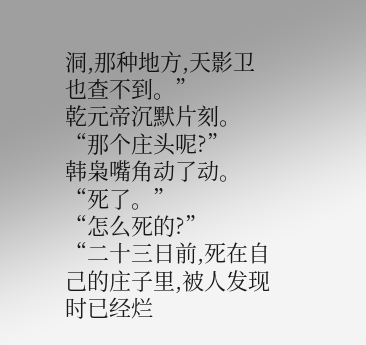洞,那种地方,天影卫也查不到。”
乾元帝沉默片刻。
“那个庄头呢?”
韩枭嘴角动了动。
“死了。”
“怎么死的?”
“二十三日前,死在自己的庄子里,被人发现时已经烂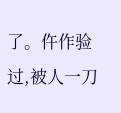了。仵作验过,被人一刀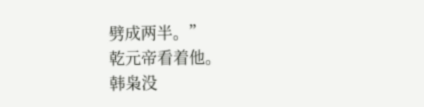劈成两半。”
乾元帝看着他。
韩枭没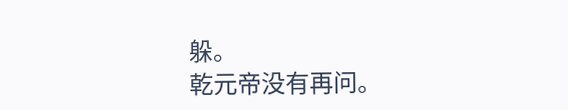躲。
乾元帝没有再问。